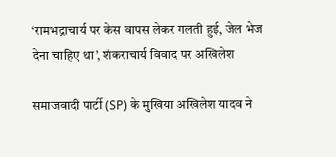‘रामभद्राचार्य पर केस वापस लेकर गलती हुई, जेल भेज देना चाहिए था’, शंकराचार्य विवाद पर अखिलेश

समाजवादी पार्टी (SP) के मुखिया अखिलेश यादव ने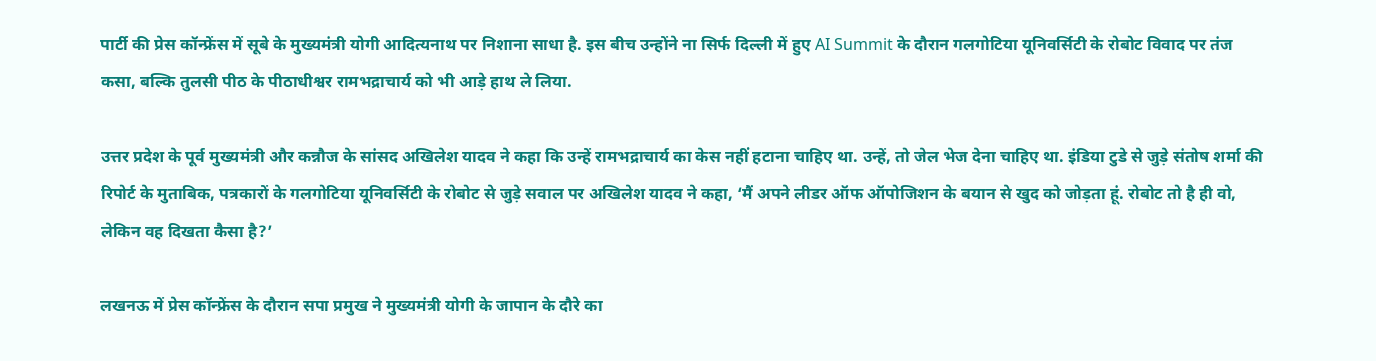पार्टी की प्रेस कॉन्फ्रेंस में सूबे के मुख्यमंत्री योगी आदित्यनाथ पर निशाना साधा है. इस बीच उन्होंने ना सिर्फ दिल्ली में हुए AI Summit के दौरान गलगोटिया यूनिवर्सिटी के रोबोट विवाद पर तंज कसा, बल्कि तुलसी पीठ के पीठाधीश्वर रामभद्राचार्य को भी आड़े हाथ ले लिया.

उत्तर प्रदेश के पूर्व मुख्यमंत्री और कन्नौज के सांसद अखिलेश यादव ने कहा कि उन्हें रामभद्राचार्य का केस नहीं हटाना चाहिए था. उन्हें, तो जेल भेज देना चाहिए था. इंडिया टुडे से जुड़े संतोष शर्मा की रिपोर्ट के मुताबिक, पत्रकारों के गलगोटिया यूनिवर्सिटी के रोबोट से जुड़े सवाल पर अखिलेश यादव ने कहा, ‘मैं अपने लीडर ऑफ ऑपोजिशन के बयान से खुद को जोड़ता हूं. रोबोट तो है ही वो, लेकिन वह दिखता कैसा है?’

लखनऊ में प्रेस कॉन्फ्रेंस के दौरान सपा प्रमुख ने मुख्यमंत्री योगी के जापान के दौरे का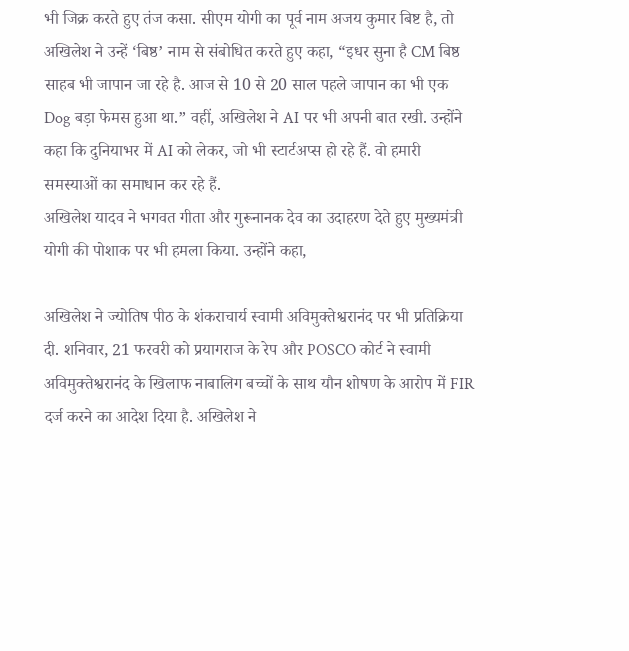भी जिक्र करते हुए तंज कसा. सीएम योगी का पूर्व नाम अजय कुमार बिष्ट है, तो अखिलेश ने उन्हें ‘बिष्ठ’ नाम से संबोधित करते हुए कहा, “इधर सुना है CM बिष्ठ साहब भी जापान जा रहे है. आज से 10 से 20 साल पहले जापान का भी एक Dog बड़ा फेमस हुआ था.” वहीं, अखिलेश ने AI पर भी अपनी बात रखी. उन्होंने कहा कि दुनियाभर में AI को लेकर, जो भी स्टार्टअप्स हो रहे हैं. वो हमारी समस्याओं का समाधान कर रहे हैं.
अखिलेश यादव ने भगवत गीता और गुरूनानक देव का उदाहरण देते हुए मुख्यमंत्री योगी की पोशाक पर भी हमला किया. उन्होंने कहा,

अखिलेश ने ज्योतिष पीठ के शंकराचार्य स्वामी अविमुक्तेश्वरानंद पर भी प्रतिक्रिया दी. शनिवार, 21 फरवरी को प्रयागराज के रेप और POSCO कोर्ट ने स्वामी अविमुक्तेश्वरानंद के खिलाफ नाबालिग बच्चों के साथ यौन शोषण के आरोप में FIR दर्ज करने का आदेश दिया है. अखिलेश ने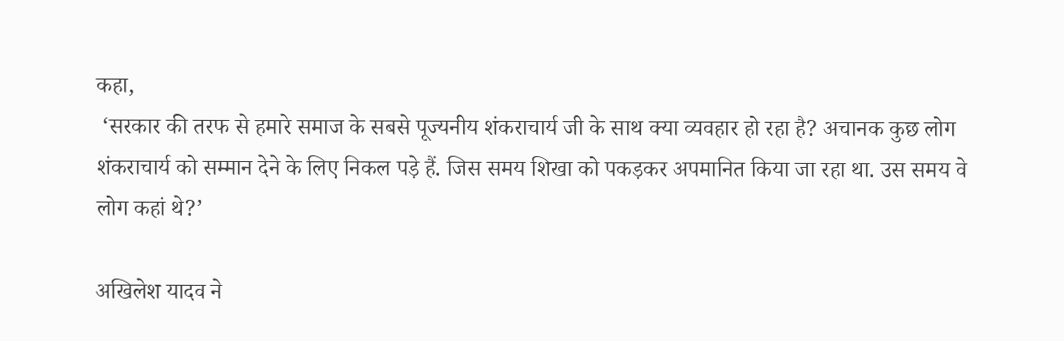कहा,
 ‘सरकार की तरफ से हमारे समाज के सबसे पूज्यनीय शंकराचार्य जी के साथ क्या व्यवहार हो रहा है? अचानक कुछ लोग शंकराचार्य को सम्मान देने के लिए निकल पड़े हैं. जिस समय शिखा को पकड़कर अपमानित किया जा रहा था. उस समय वे लोग कहां थे?’

अखिलेश यादव ने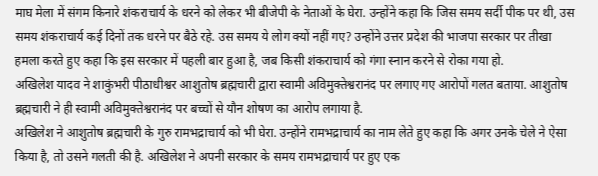माघ मेला में संगम किनारे शंकराचार्य के धरने को लेकर भी बीजेपी के नेताओं के घेरा. उन्होंने कहा कि जिस समय सर्दी पीक पर थी, उस समय शंकराचार्य कई दिनों तक धरने पर बैठे रहे. उस समय ये लोग क्यों नहीं गए? उन्होंने उत्तर प्रदेश की भाजपा सरकार पर तीखा हमला करते हुए कहा कि इस सरकार में पहली बार हुआ है, जब किसी शंकराचार्य को गंगा स्नान करने से रोका गया हो.
अखिलेश यादव ने शाकुंभरी पीठाधीश्वर आशुतोष ब्रह्मचारी द्वारा स्वामी अविमुक्तेश्वरानंद पर लगाए गए आरोपों गलत बताया. आशुतोष ब्रह्मचारी ने ही स्वामी अविमुक्तेश्वरानंद पर बच्चों से यौन शोषण का आरोप लगाया है.
अखिलेश ने आशुतोष ब्रह्मचारी के गुरु रामभद्राचार्य को भी घेरा. उन्होंने रामभद्राचार्य का नाम लेते हुए कहा कि अगर उनके चेले ने ऐसा किया है, तो उसने गलती की है. अखिलेश ने अपनी सरकार के समय रामभद्राचार्य पर हुए एक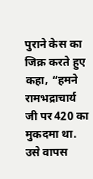पुराने केस का जिक्र करते हुए कहा, “हमने रामभद्राचार्य जी पर 420 का मुकदमा था. उसे वापस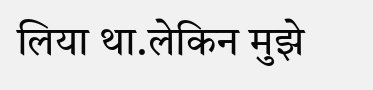लिया था.लेकिन मुझे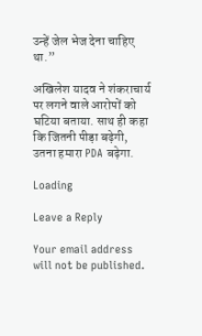उन्हें जेल भेज देना चाहिए था.”

अखिलेश यादव ने शंकराचार्य पर लगने वाले आरोपों को घटिया बताया. साथ ही कहा कि जितनी पीड़ा बढ़ेगी, उतना हमारा PDA बढ़ेगा.

Loading

Leave a Reply

Your email address will not be published.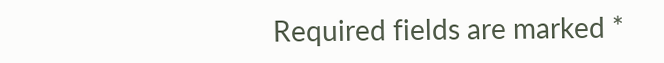Required fields are marked *